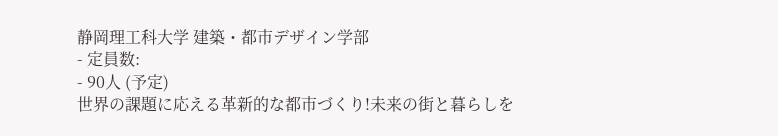静岡理工科大学 建築・都市デザイン学部
- 定員数:
- 90人 (予定)
世界の課題に応える革新的な都市づくり!未来の街と暮らしを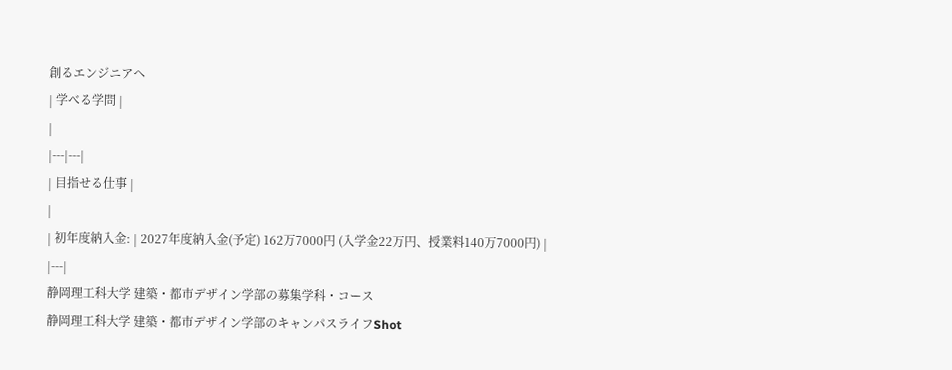創るエンジニアへ
| 学べる学問 |
|
|---|---|
| 目指せる仕事 |
|
| 初年度納入金: | 2027年度納入金(予定) 162万7000円 (入学金22万円、授業料140万7000円) |
|---|
静岡理工科大学 建築・都市デザイン学部の募集学科・コース
静岡理工科大学 建築・都市デザイン学部のキャンパスライフShot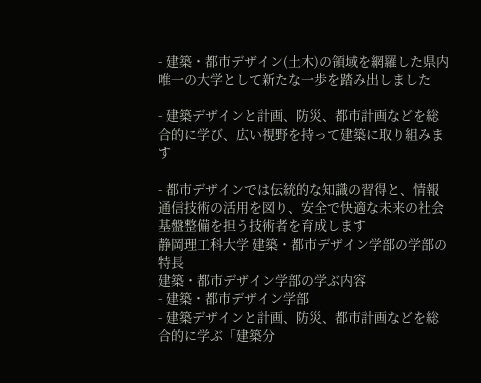- 建築・都市デザイン(土木)の領域を網羅した県内唯一の大学として新たな一歩を踏み出しました

- 建築デザインと計画、防災、都市計画などを総合的に学び、広い視野を持って建築に取り組みます

- 都市デザインでは伝統的な知識の習得と、情報通信技術の活用を図り、安全で快適な未来の社会基盤整備を担う技術者を育成します
静岡理工科大学 建築・都市デザイン学部の学部の特長
建築・都市デザイン学部の学ぶ内容
- 建築・都市デザイン学部
- 建築デザインと計画、防災、都市計画などを総合的に学ぶ「建築分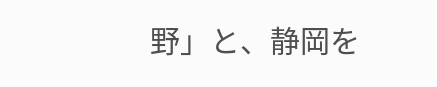野」と、静岡を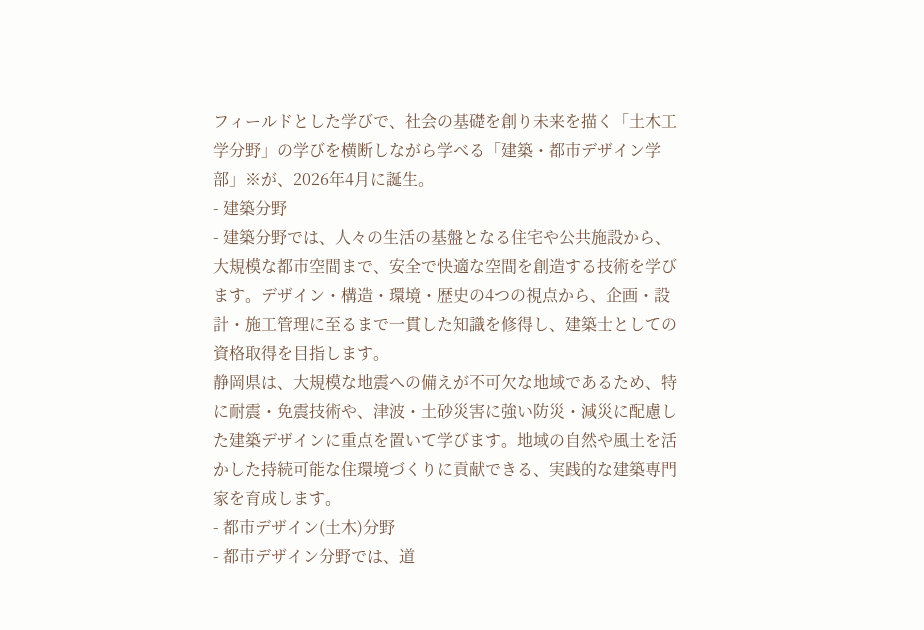フィールドとした学びで、社会の基礎を創り未来を描く「土木工学分野」の学びを横断しながら学べる「建築・都市デザイン学部」※が、2026年4月に誕生。
- 建築分野
- 建築分野では、人々の生活の基盤となる住宅や公共施設から、大規模な都市空間まで、安全で快適な空間を創造する技術を学びます。デザイン・構造・環境・歴史の4つの視点から、企画・設計・施工管理に至るまで一貫した知識を修得し、建築士としての資格取得を目指します。
静岡県は、大規模な地震への備えが不可欠な地域であるため、特に耐震・免震技術や、津波・土砂災害に強い防災・減災に配慮した建築デザインに重点を置いて学びます。地域の自然や風土を活かした持続可能な住環境づくりに貢献できる、実践的な建築専門家を育成します。
- 都市デザイン(土木)分野
- 都市デザイン分野では、道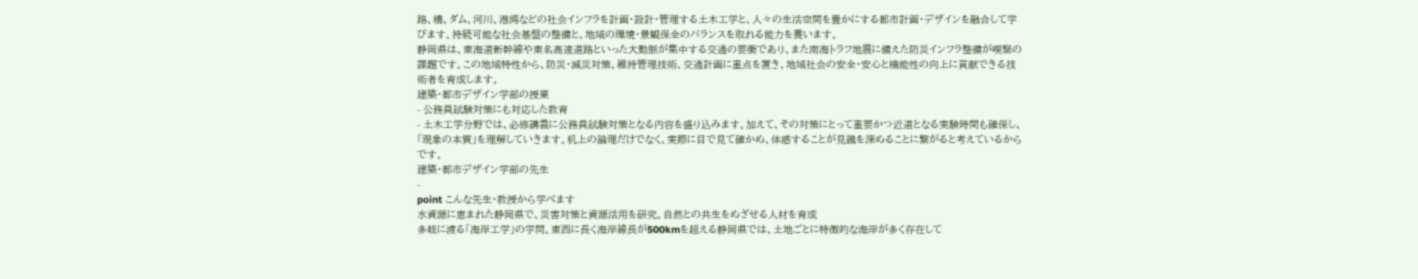路、橋、ダム、河川、港湾などの社会インフラを計画・設計・管理する土木工学と、人々の生活空間を豊かにする都市計画・デザインを融合して学びます。持続可能な社会基盤の整備と、地域の環境・景観保全のバランスを取れる能力を養います。
静岡県は、東海道新幹線や東名高速道路といった大動脈が集中する交通の要衝であり、また南海トラフ地震に備えた防災インフラ整備が喫緊の課題です。この地域特性から、防災・減災対策、維持管理技術、交通計画に重点を置き、地域社会の安全・安心と機能性の向上に貢献できる技術者を育成します。
建築・都市デザイン学部の授業
- 公務員試験対策にも対応した教育
- 土木工学分野では、必修講義に公務員試験対策となる内容を盛り込みます。加えて、その対策にとって重要かつ近道となる実験時間も確保し、「現象の本質」を理解していきます。机上の論理だけでなく、実際に目で見て確かめ、体感することが見識を深めることに繋がると考えているからです。
建築・都市デザイン学部の先生
-
point こんな先生・教授から学べます
水資源に恵まれた静岡県で、災害対策と資源活用を研究。自然との共生をめざせる人材を育成
多岐に渡る「海岸工学」の学問。東西に長く海岸線長が500kmを超える静岡県では、土地ごとに特徴的な海岸が多く存在して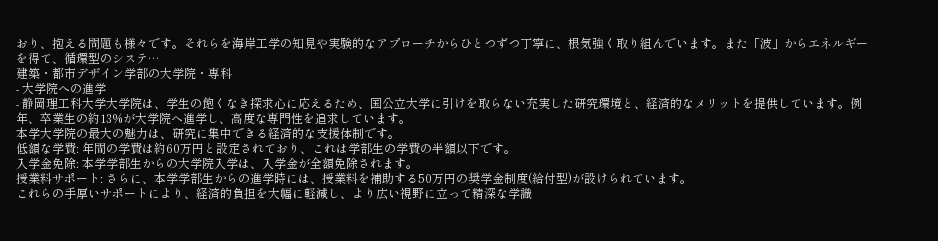おり、抱える問題も様々です。それらを海岸工学の知見や実験的なアプローチからひとつずつ丁寧に、根気強く取り組んでいます。また「波」からエネルギーを得て、循環型のシステ…
建築・都市デザイン学部の大学院・専科
- 大学院への進学
- 静岡理工科大学大学院は、学生の飽くなき探求心に応えるため、国公立大学に引けを取らない充実した研究環境と、経済的なメリットを提供しています。例年、卒業生の約13%が大学院へ進学し、高度な専門性を追求しています。
本学大学院の最大の魅力は、研究に集中できる経済的な支援体制です。
低額な学費: 年間の学費は約60万円と設定されており、これは学部生の学費の半額以下です。
入学金免除: 本学学部生からの大学院入学は、入学金が全額免除されます。
授業料サポート: さらに、本学学部生からの進学時には、授業料を補助する50万円の奨学金制度(給付型)が設けられています。
これらの手厚いサポートにより、経済的負担を大幅に軽減し、より広い視野に立って精深な学識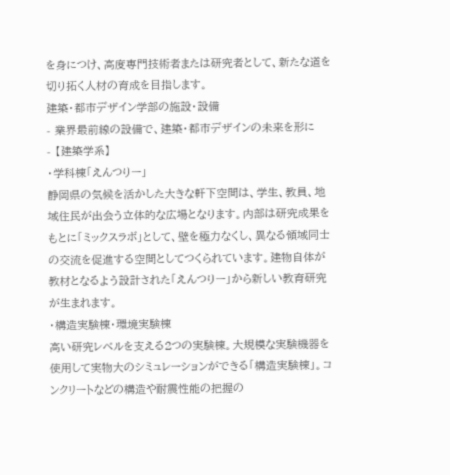を身につけ、高度専門技術者または研究者として、新たな道を切り拓く人材の育成を目指します。
建築・都市デザイン学部の施設・設備
- 業界最前線の設備で、建築・都市デザインの未来を形に
- 【建築学系】
・学科棟「えんつりー」
静岡県の気候を活かした大きな軒下空間は、学生、教員、地域住民が出会う立体的な広場となります。内部は研究成果をもとに「ミックスラボ」として、壁を極力なくし、異なる領域同士の交流を促進する空間としてつくられています。建物自体が教材となるよう設計された「えんつりー」から新しい教育研究が生まれます。
・構造実験棟・環境実験棟
高い研究レベルを支える2つの実験棟。大規模な実験機器を使用して実物大のシミュレーションができる「構造実験棟」。コンクリートなどの構造や耐震性能の把握の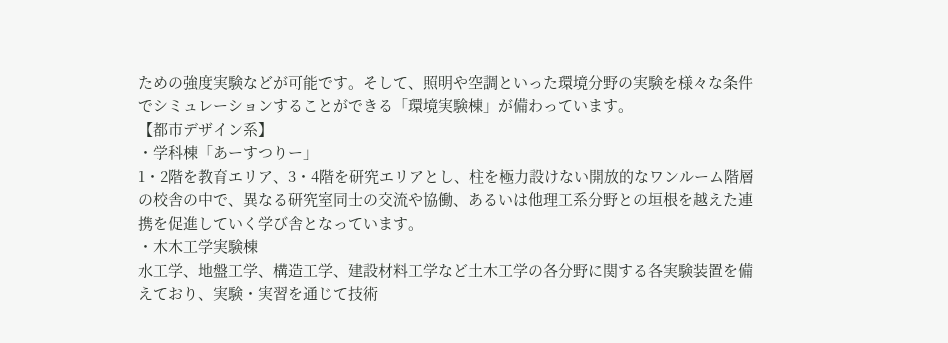ための強度実験などが可能です。そして、照明や空調といった環境分野の実験を様々な条件でシミュレーションすることができる「環境実験棟」が備わっています。
【都市デザイン系】
・学科棟「あーすつりー」
1・2階を教育エリア、3・4階を研究エリアとし、柱を極力設けない開放的なワンルーム階層の校舎の中で、異なる研究室同士の交流や協働、あるいは他理工系分野との垣根を越えた連携を促進していく学び舎となっています。
・木木工学実験棟
水工学、地盤工学、構造工学、建設材料工学など土木工学の各分野に関する各実験装置を備えており、実験・実習を通じて技術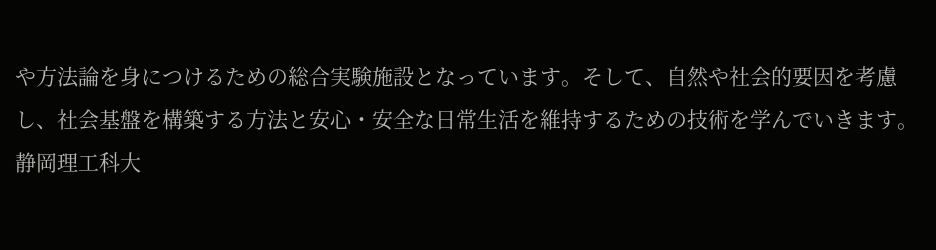や方法論を身につけるための総合実験施設となっています。そして、自然や社会的要因を考慮し、社会基盤を構築する方法と安心・安全な日常生活を維持するための技術を学んでいきます。
静岡理工科大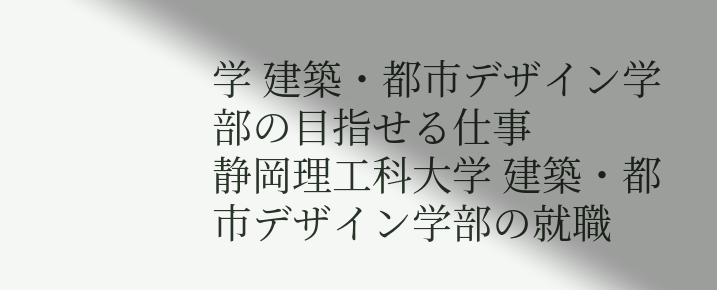学 建築・都市デザイン学部の目指せる仕事
静岡理工科大学 建築・都市デザイン学部の就職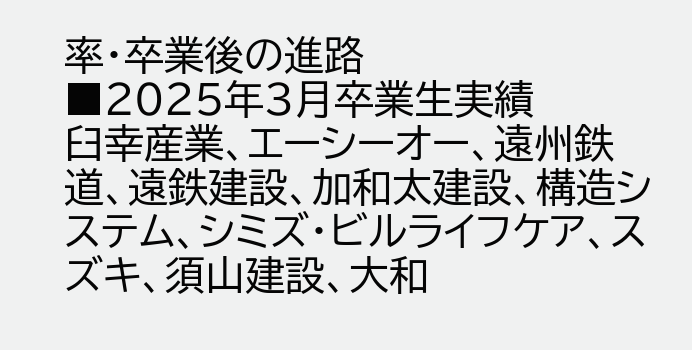率・卒業後の進路
■2025年3月卒業生実績
臼幸産業、エーシーオー、遠州鉄道、遠鉄建設、加和太建設、構造システム、シミズ・ビルライフケア、スズキ、須山建設、大和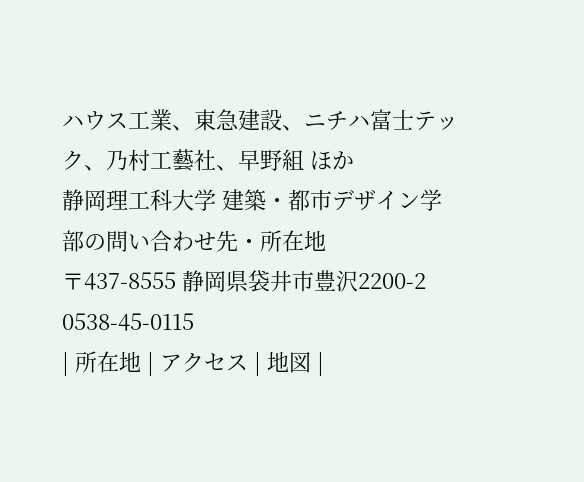ハウス工業、東急建設、ニチハ富士テック、乃村工藝社、早野組 ほか
静岡理工科大学 建築・都市デザイン学部の問い合わせ先・所在地
〒437-8555 静岡県袋井市豊沢2200-2
0538-45-0115
| 所在地 | アクセス | 地図 |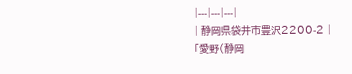|---|---|---|
| 静岡県袋井市豊沢2200-2 |
「愛野(静岡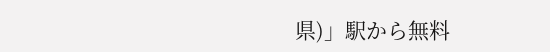県)」駅から無料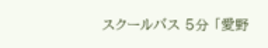スクールバス 5分 「愛野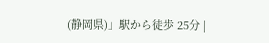(静岡県)」駅から徒歩 25分 |